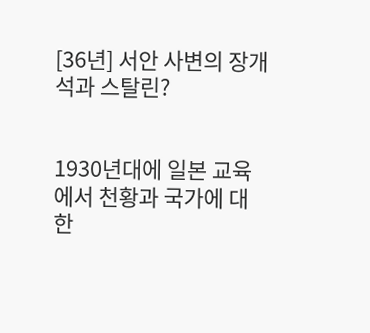[36년] 서안 사변의 장개석과 스탈린?


1930년대에 일본 교육에서 천황과 국가에 대한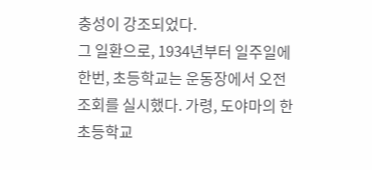충성이 강조되었다.
그 일환으로, 1934년부터 일주일에 한번, 초등학교는 운동장에서 오전 조회를 실시했다. 가령, 도야마의 한 초등학교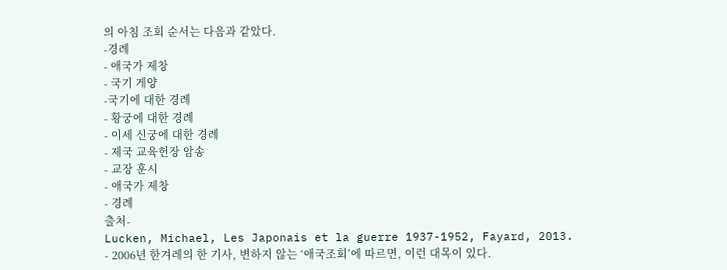의 아침 조회 순서는 다음과 같았다.
-경례
- 애국가 제창
- 국기 게양
-국기에 대한 경례
- 황궁에 대한 경례
- 이세 신궁에 대한 경례
- 제국 교육헌장 암송
- 교장 훈시
- 애국가 제창
- 경례
출처-
Lucken, Michael, Les Japonais et la guerre 1937-1952, Fayard, 2013.
- 2006년 한겨레의 한 기사, 변하지 않는 ‘애국조회’에 따르면, 이런 대목이 있다.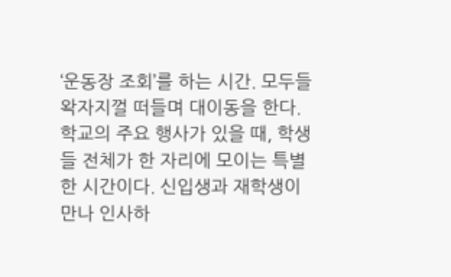‘운동장 조회’를 하는 시간. 모두들 왁자지껄 떠들며 대이동을 한다. 학교의 주요 행사가 있을 때, 학생들 전체가 한 자리에 모이는 특별한 시간이다. 신입생과 재학생이 만나 인사하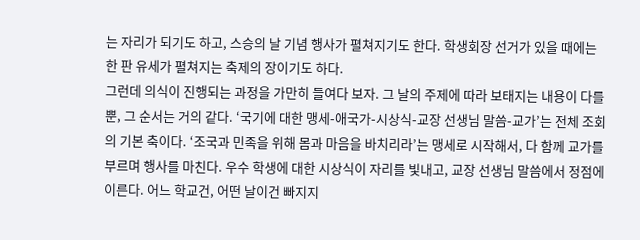는 자리가 되기도 하고, 스승의 날 기념 행사가 펼쳐지기도 한다. 학생회장 선거가 있을 때에는 한 판 유세가 펼쳐지는 축제의 장이기도 하다.
그런데 의식이 진행되는 과정을 가만히 들여다 보자. 그 날의 주제에 따라 보태지는 내용이 다를 뿐, 그 순서는 거의 같다. ‘국기에 대한 맹세-애국가-시상식-교장 선생님 말씀-교가’는 전체 조회의 기본 축이다. ‘조국과 민족을 위해 몸과 마음을 바치리라’는 맹세로 시작해서, 다 함께 교가를 부르며 행사를 마친다. 우수 학생에 대한 시상식이 자리를 빛내고, 교장 선생님 말씀에서 정점에 이른다. 어느 학교건, 어떤 날이건 빠지지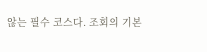않는 필수 코스다. 조회의 기본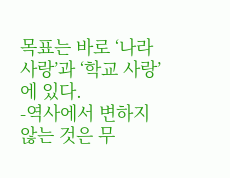목표는 바로 ‘나라 사랑’과 ‘학교 사랑’에 있다.
-역사에서 변하지 않는 것은 무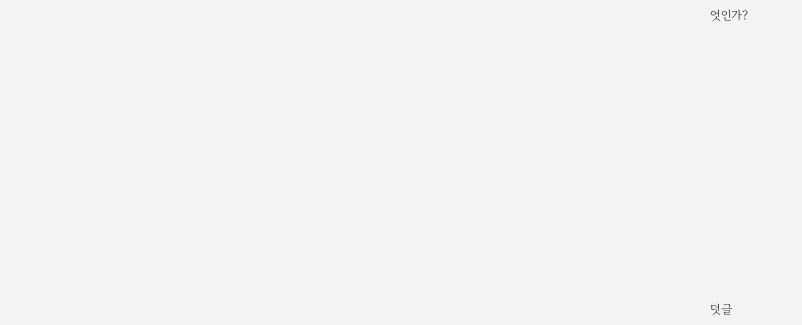엇인가?













덧글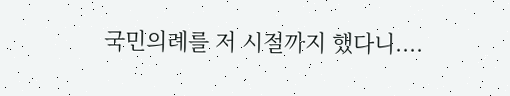국민의례를 저 시절까지 했다니....